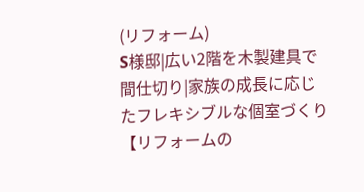(リフォーム)
S様邸|広い2階を木製建具で間仕切り|家族の成長に応じたフレキシブルな個室づくり
【リフォームの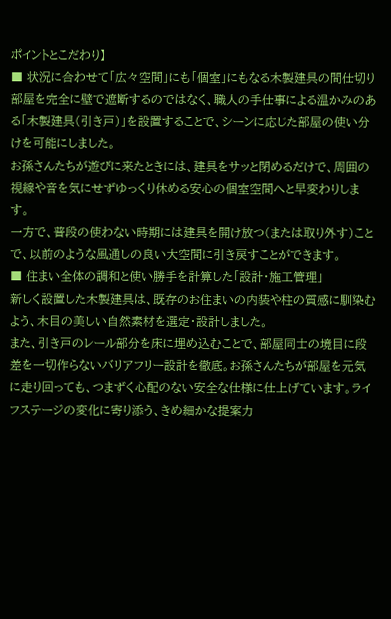ポイントとこだわり】
■ 状況に合わせて「広々空間」にも「個室」にもなる木製建具の間仕切り
部屋を完全に壁で遮断するのではなく、職人の手仕事による温かみのある「木製建具(引き戸)」を設置することで、シーンに応じた部屋の使い分けを可能にしました。
お孫さんたちが遊びに来たときには、建具をサッと閉めるだけで、周囲の視線や音を気にせずゆっくり休める安心の個室空間へと早変わりします。
一方で、普段の使わない時期には建具を開け放つ(または取り外す)ことで、以前のような風通しの良い大空間に引き戻すことができます。
■ 住まい全体の調和と使い勝手を計算した「設計・施工管理」
新しく設置した木製建具は、既存のお住まいの内装や柱の質感に馴染むよう、木目の美しい自然素材を選定・設計しました。
また、引き戸のレール部分を床に埋め込むことで、部屋同士の境目に段差を一切作らないバリアフリー設計を徹底。お孫さんたちが部屋を元気に走り回っても、つまずく心配のない安全な仕様に仕上げています。ライフステージの変化に寄り添う、きめ細かな提案力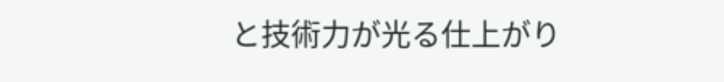と技術力が光る仕上がり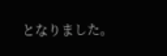となりました。